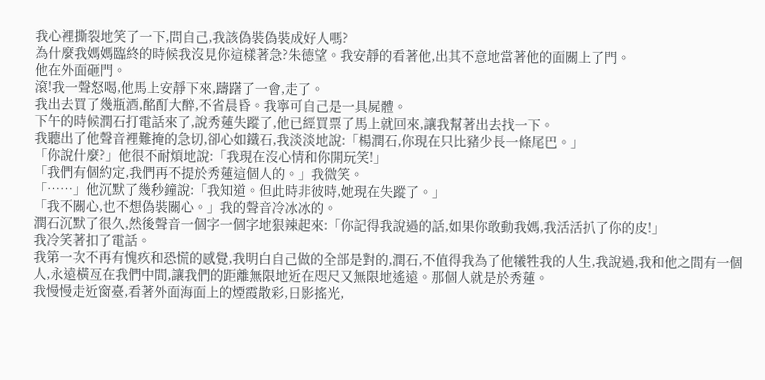我心裡撕裂地笑了一下,問自己,我該偽裝偽裝成好人嗎?
為什麼我媽媽臨終的時候我沒見你這樣著急?朱德望。我安靜的看著他,出其不意地當著他的面關上了門。
他在外面砸門。
滾!我一聲怒喝,他馬上安靜下來,躊躇了一會,走了。
我出去買了幾瓶酒,酩酊大醉,不省晨昏。我寧可自己是一具屍體。
下午的時候潤石打電話來了,說秀蓮失蹤了,他已經買票了馬上就回來,讓我幫著出去找一下。
我聽出了他聲音裡難掩的急切,卻心如鐵石,我淡淡地說:「楊潤石,你現在只比豬少長一條尾巴。」
「你說什麼?」他很不耐煩地說:「我現在沒心情和你開玩笑!」
「我們有個約定,我們再不提於秀蓮這個人的。」我微笑。
「……」他沉默了幾秒鐘說:「我知道。但此時非彼時,她現在失蹤了。」
「我不關心,也不想偽裝關心。」我的聲音冷冰冰的。
潤石沉默了很久,然後聲音一個字一個字地狠辣起來:「你記得我說過的話,如果你敢動我媽,我活活扒了你的皮!」
我冷笑著扣了電話。
我第一次不再有愧疚和恐慌的感覺,我明白自己做的全部是對的,潤石,不值得我為了他犧牲我的人生,我說過,我和他之間有一個人,永遠橫亙在我們中間,讓我們的距離無限地近在咫尺又無限地遙遠。那個人就是於秀蓮。
我慢慢走近窗臺,看著外面海面上的煙霞散彩,日影搖光,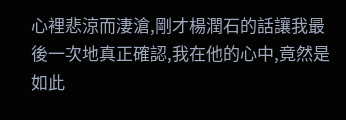心裡悲涼而淒滄,剛才楊潤石的話讓我最後一次地真正確認,我在他的心中,竟然是如此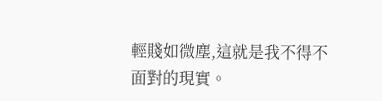輕賤如微塵,這就是我不得不面對的現實。